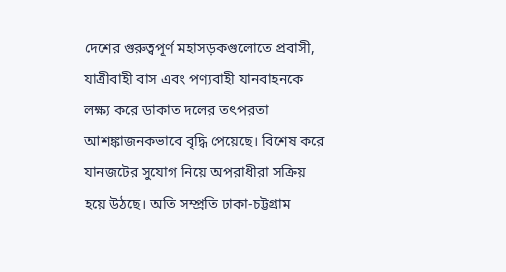দেশের গুরুত্বপূর্ণ মহাসড়কগুলোতে প্রবাসী, যাত্রীবাহী বাস এবং পণ্যবাহী যানবাহনকে লক্ষ্য করে ডাকাত দলের তৎপরতা আশঙ্কাজনকভাবে বৃদ্ধি পেয়েছে। বিশেষ করে যানজটের সুযোগ নিয়ে অপরাধীরা সক্রিয় হয়ে উঠছে। অতি সম্প্রতি ঢাকা-চট্টগ্রাম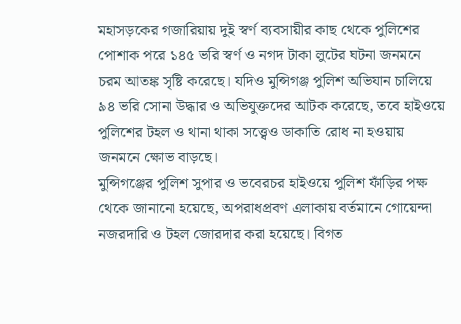মহাসড়কের গজারিয়ায় দুই স্বর্ণ ব্যবসায়ীর কাছ থেকে পুলিশের পোশাক পরে ১৪৫ ভরি স্বর্ণ ও নগদ টাকা লুটের ঘটনা জনমনে চরম আতঙ্ক সৃষ্টি করেছে। যদিও মুন্সিগঞ্জ পুলিশ অভিযান চালিয়ে ৯৪ ভরি সোনা উদ্ধার ও অভিযুক্তদের আটক করেছে, তবে হাইওয়ে পুলিশের টহল ও থানা থাকা সত্ত্বেও ডাকাতি রোধ না হওয়ায় জনমনে ক্ষোভ বাড়ছে।
মুন্সিগঞ্জের পুলিশ সুপার ও ভবেরচর হাইওয়ে পুলিশ ফাঁড়ির পক্ষ থেকে জানানো হয়েছে, অপরাধপ্রবণ এলাকায় বর্তমানে গোয়েন্দা নজরদারি ও টহল জোরদার করা হয়েছে। বিগত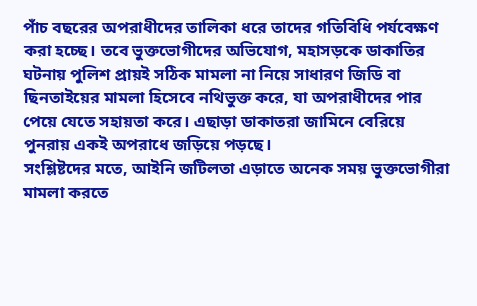পাঁচ বছরের অপরাধীদের তালিকা ধরে তাদের গতিবিধি পর্যবেক্ষণ করা হচ্ছে। তবে ভুক্তভোগীদের অভিযোগ, মহাসড়কে ডাকাতির ঘটনায় পুলিশ প্রায়ই সঠিক মামলা না নিয়ে সাধারণ জিডি বা ছিনতাইয়ের মামলা হিসেবে নথিভুক্ত করে, যা অপরাধীদের পার পেয়ে যেতে সহায়তা করে। এছাড়া ডাকাতরা জামিনে বেরিয়ে পুনরায় একই অপরাধে জড়িয়ে পড়ছে।
সংশ্লিষ্টদের মতে, আইনি জটিলতা এড়াতে অনেক সময় ভুক্তভোগীরা মামলা করতে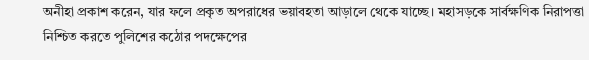অনীহা প্রকাশ করেন, যার ফলে প্রকৃত অপরাধের ভয়াবহতা আড়ালে থেকে যাচ্ছে। মহাসড়কে সার্বক্ষণিক নিরাপত্তা নিশ্চিত করতে পুলিশের কঠোর পদক্ষেপের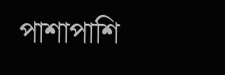পাশাপাশি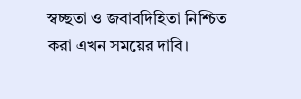স্বচ্ছতা ও জবাবদিহিতা নিশ্চিত করা এখন সময়ের দাবি।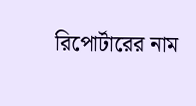রিপোর্টারের নাম